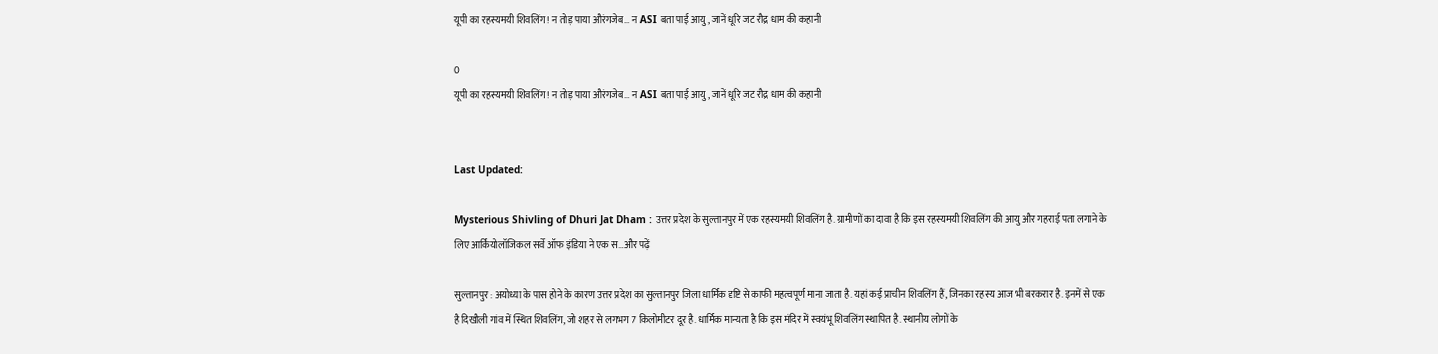यूपी का रहस्यमयी शिवलिंग! न तोड़ पाया औरंगजेब… न ASI बता पाई आयु, जानें धूरि जट रौद्र धाम की कहानी

0
यूपी का रहस्यमयी शिवलिंग! न तोड़ पाया औरंगजेब… न ASI बता पाई आयु, जानें धूरि जट रौद्र धाम की कहानी


Last Updated:

Mysterious Shivling of Dhuri Jat Dham : उत्तर प्रदेश के सुल्तानपुर में एक रहस्यमयी शिवलिंग है. ग्रामीणों का दावा है कि इस रहस्यमयी शिवलिंग की आयु और गहराई पता लगाने के लिए आर्कियोलॉजिकल सर्वे ऑफ इंडिया ने एक स…और पढ़ें

सुल्तानपुर : अयोध्या के पास होने के कारण उत्तर प्रदेश का सुल्तानपुर जिला धार्मिक दृष्टि से काफी महत्वपूर्ण माना जाता है. यहां कई प्राचीन शिवलिंग हैं, जिनका रहस्य आज भी बरकरार है. इनमें से एक है दिखौली गांव में स्थित शिवलिंग, जो शहर से लगभग 7 किलोमीटर दूर है. धार्मिक मान्यता है कि इस मंदिर में स्वयंभू शिवलिंग स्थापित है. स्थानीय लोगों के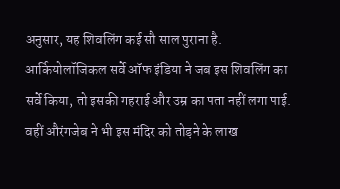अनुसार, यह शिवलिंग कई सौ साल पुराना है. आर्कियोलॉजिकल सर्वे ऑफ इंडिया ने जब इस शिवलिंग का सर्वे किया, तो इसकी गहराई और उम्र का पता नहीं लगा पाई. वहीं औरंगजेब ने भी इस मंदिर को तोड़ने के लाख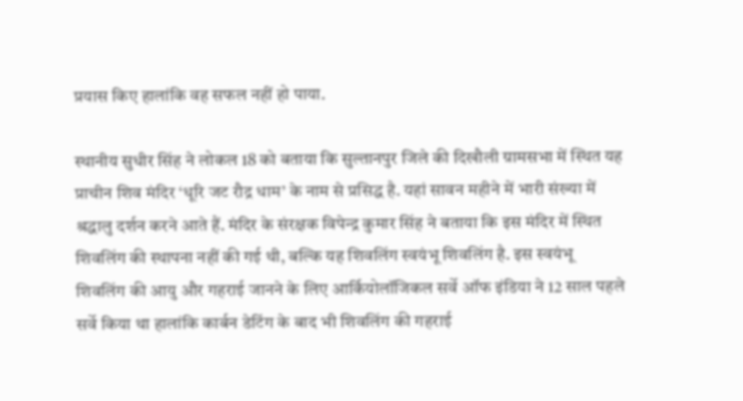प्रयास किए हालांकि वह सफल नहीं हो पाया.

स्थानीय सुधीर सिंह ने लोकल 18 को बताया कि सुल्तानपुर जिले की दिखौली ग्रामसभा में स्थित यह प्राचीन शिव मंदिर ‘धूरि जट रौद्र धाम’ के नाम से प्रसिद्ध है. यहां सावन महीने में भारी संख्या में श्रद्धालु दर्शन करने आते हैं. मंदिर के संरक्षक विपेन्द्र कुमार सिंह ने बताया कि इस मंदिर में स्थित शिवलिंग की स्थापना नहीं की गई थी, बल्कि यह शिवलिंग स्वयंभू शिवलिंग है. इस स्वयंभू शिवलिंग की आयु और गहराई जानने के लिए आर्कियोलॉजिकल सर्वे ऑफ इंडिया ने 12 साल पहले सर्वे किया था हालांकि कार्बन डेटिंग के बाद भी शिवलिंग की गहराई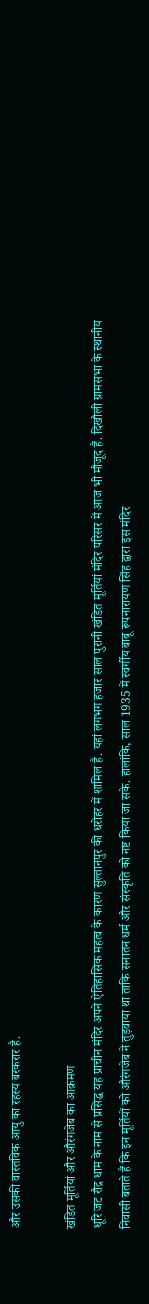और उसकी वास्तविक आयु का रहस्य बरकरार है.

खंडित मूर्तियां और औरंगजेब का आक्रमण
धूरि जट रौद्र धाम के नाम से प्रसिद्ध यह प्राचीन मंदिर अपने ऐतिहासिक महत्व के कारण सुल्तानपुर की धरोहर में शामिल है. यहां लगभग हजार साल पुरानी खंडित मूर्तियां मंदिर परिसर में आज भी मौजूद हैं. दिखौली ग्रामसभा के स्थानीय निवासी बताते हैं कि इन मूर्तियों को औरंगजेब ने तुड़वाया था ताकि सनातन धर्म और संस्कृति को नष्ट किया जा सके. हालांकि, साल 1935 में स्वर्गीय बाबू रूपनारायण सिंह द्वारा इस मंदिर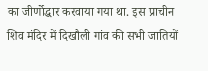का जीर्णोद्धार करवाया गया था. इस प्राचीन शिव मंदिर में दिखौली गांव की सभी जातियों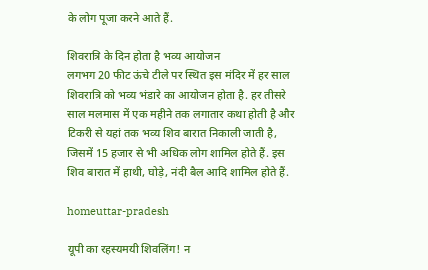के लोग पूजा करने आते हैं.

शिवरात्रि के दिन होता है भव्य आयोजन
लगभग 20 फीट ऊंचे टीले पर स्थित इस मंदिर में हर साल शिवरात्रि को भव्य भंडारे का आयोजन होता है. हर तीसरे साल मलमास में एक महीने तक लगातार कथा होती है और टिकरी से यहां तक भव्य शिव बारात निकाली जाती है, जिसमें 15 हजार से भी अधिक लोग शामिल होते हैं. इस शिव बारात में हाथी, घोड़े, नंदी बैल आदि शामिल होते हैं.

homeuttar-pradesh

यूपी का रहस्यमयी शिवलिंग! न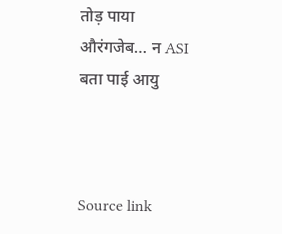तोड़ पाया औरंगजेब… न ASI बता पाई आयु



Source link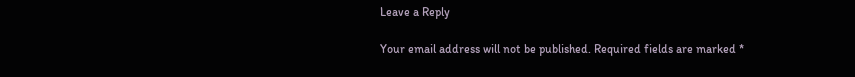Leave a Reply

Your email address will not be published. Required fields are marked *